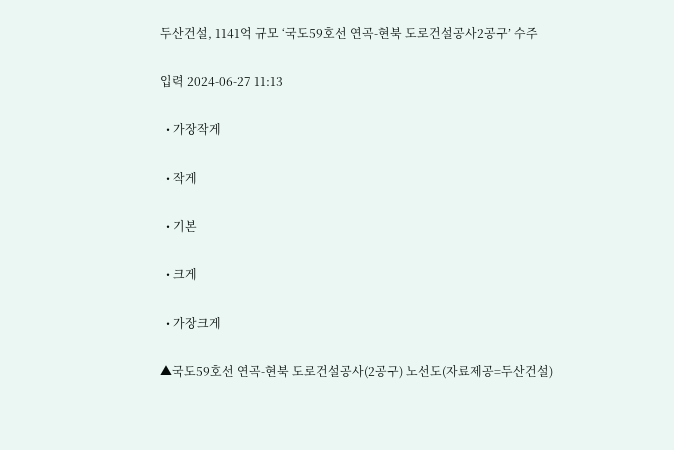두산건설, 1141억 규모 ‘국도59호선 연곡-현북 도로건설공사2공구’ 수주

입력 2024-06-27 11:13

  • 가장작게

  • 작게

  • 기본

  • 크게

  • 가장크게

▲국도59호선 연곡-현북 도로건설공사(2공구) 노선도(자료제공=두산건설)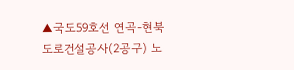▲국도59호선 연곡-현북 도로건설공사(2공구) 노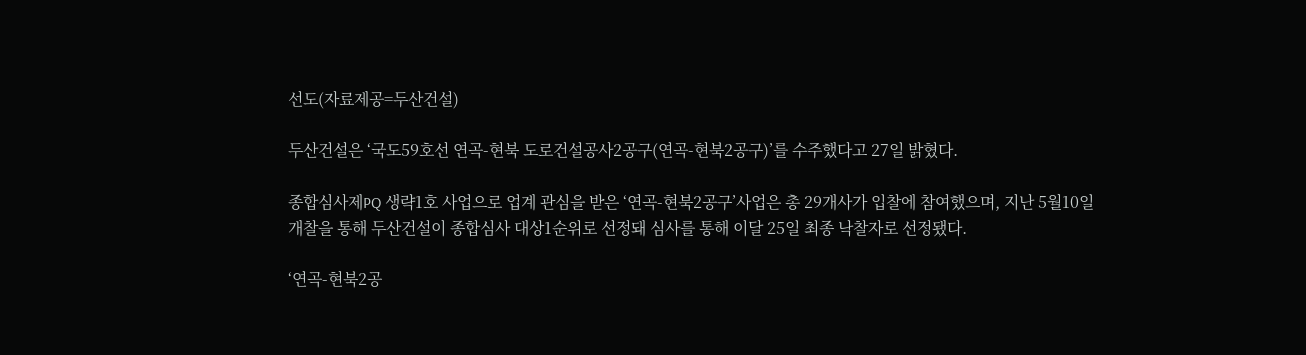선도(자료제공=두산건설)

두산건설은 ‘국도59호선 연곡-현북 도로건설공사2공구(연곡-현북2공구)’를 수주했다고 27일 밝혔다.

종합심사제PQ 생략1호 사업으로 업계 관심을 받은 ‘연곡-현북2공구’사업은 총 29개사가 입찰에 참여했으며, 지난 5월10일 개찰을 통해 두산건설이 종합심사 대상1순위로 선정돼 심사를 통해 이달 25일 최종 낙찰자로 선정됐다.

‘연곡-현북2공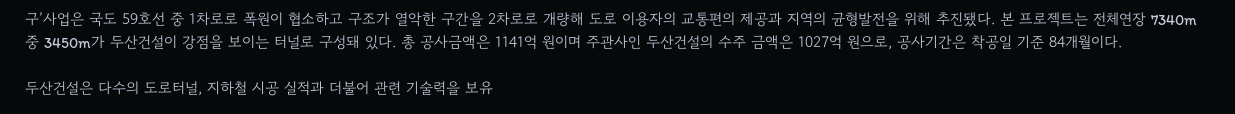구’사업은 국도 59호선 중 1차로로 폭원이 협소하고 구조가 열악한 구간을 2차로로 개량해 도로 이용자의 교통편의 제공과 지역의 균형발전을 위해 추진됐다. 본 프로젝트는 전체연장 7340m 중 3450m가 두산건설이 강점을 보이는 터널로 구성돼 있다. 총 공사금액은 1141억 원이며 주관사인 두산건설의 수주 금액은 1027억 원으로, 공사기간은 착공일 기준 84개월이다.

두산건설은 다수의 도로터널, 지하철 시공 실적과 더불어 관련 기술력을 보유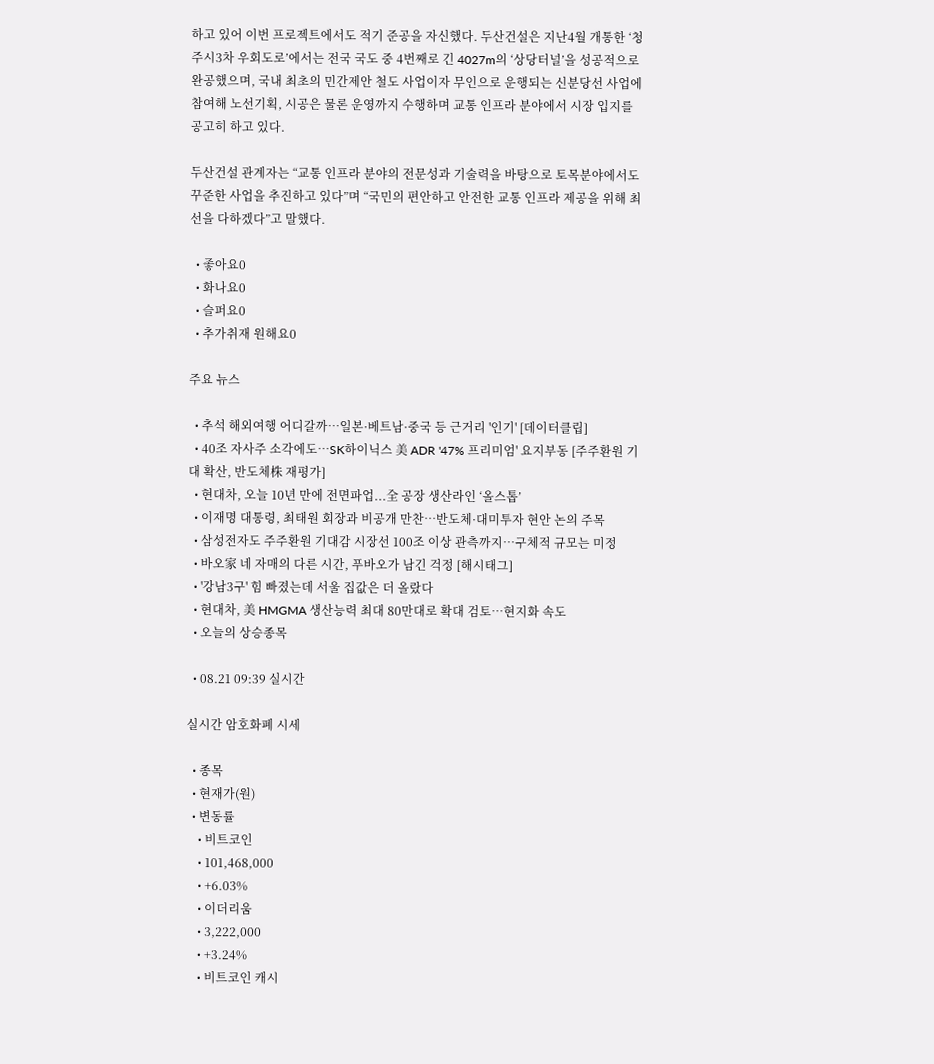하고 있어 이번 프로젝트에서도 적기 준공을 자신했다. 두산건설은 지난4월 개통한 ‘청주시3차 우회도로’에서는 전국 국도 중 4번째로 긴 4027m의 ‘상당터널’을 성공적으로 완공했으며, 국내 최초의 민간제안 철도 사업이자 무인으로 운행되는 신분당선 사업에 참여해 노선기획, 시공은 물론 운영까지 수행하며 교통 인프라 분야에서 시장 입지를 공고히 하고 있다.

두산건설 관계자는 “교통 인프라 분야의 전문성과 기술력을 바탕으로 토목분야에서도 꾸준한 사업을 추진하고 있다”며 “국민의 편안하고 안전한 교통 인프라 제공을 위해 최선을 다하겠다”고 말했다.

  • 좋아요0
  • 화나요0
  • 슬퍼요0
  • 추가취재 원해요0

주요 뉴스

  • 추석 해외여행 어디갈까…일본·베트남·중국 등 근거리 '인기' [데이터클립]
  • 40조 자사주 소각에도…SK하이닉스 美 ADR '47% 프리미엄' 요지부동 [주주환원 기대 확산, 반도체株 재평가]
  • 현대차, 오늘 10년 만에 전면파업...全 공장 생산라인 ‘올스톱’
  • 이재명 대통령, 최태원 회장과 비공개 만찬…반도체·대미투자 현안 논의 주목
  • 삼성전자도 주주환원 기대감 시장선 100조 이상 관측까지…구체적 규모는 미정
  • 바오家 네 자매의 다른 시간, 푸바오가 남긴 걱정 [해시태그]
  • '강남3구' 힘 빠졌는데 서울 집값은 더 올랐다
  • 현대차, 美 HMGMA 생산능력 최대 80만대로 확대 검토…현지화 속도
  • 오늘의 상승종목

  • 08.21 09:39 실시간

실시간 암호화폐 시세

  • 종목
  • 현재가(원)
  • 변동률
    • 비트코인
    • 101,468,000
    • +6.03%
    • 이더리움
    • 3,222,000
    • +3.24%
    • 비트코인 캐시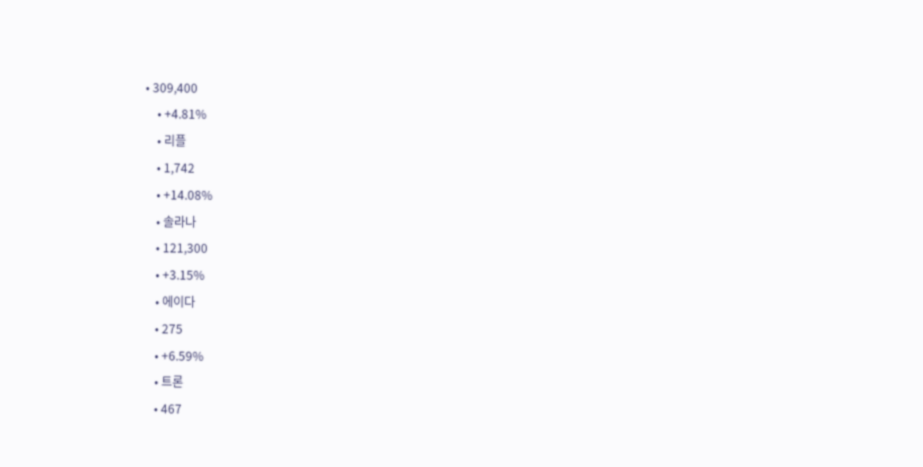• 309,400
    • +4.81%
    • 리플
    • 1,742
    • +14.08%
    • 솔라나
    • 121,300
    • +3.15%
    • 에이다
    • 275
    • +6.59%
    • 트론
    • 467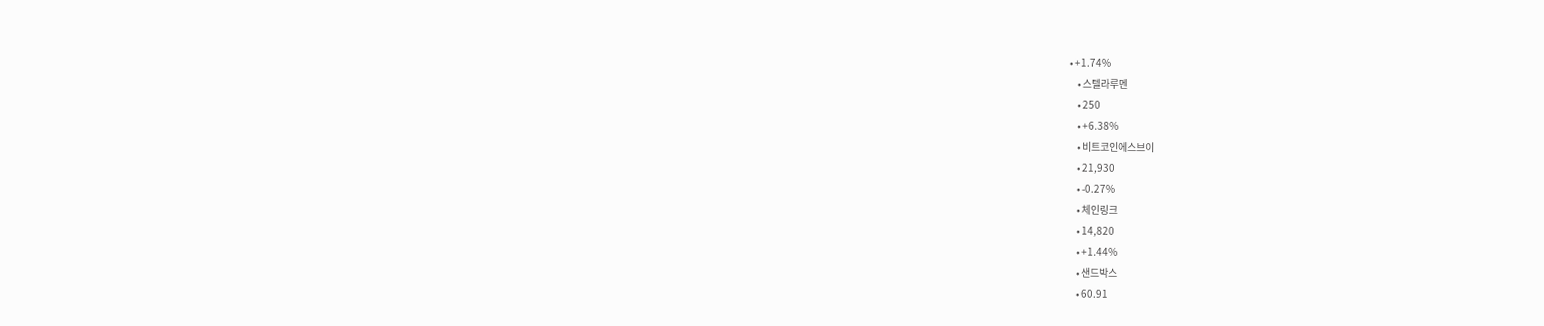• +1.74%
    • 스텔라루멘
    • 250
    • +6.38%
    • 비트코인에스브이
    • 21,930
    • -0.27%
    • 체인링크
    • 14,820
    • +1.44%
    • 샌드박스
    • 60.91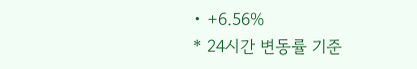• +6.56%
* 24시간 변동률 기준